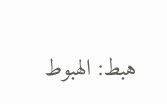هبط: الهبوط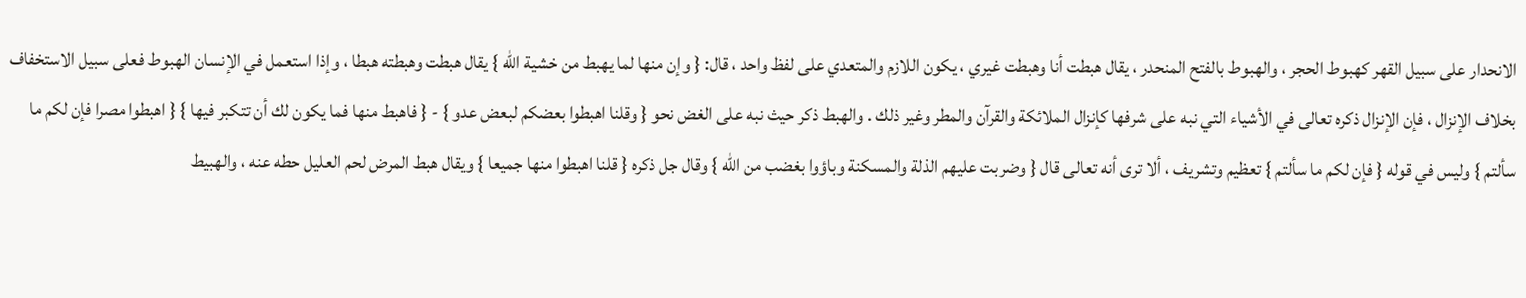الانحدار على سبيل القهر كهبوط الحجر ، والهبوط بالفتح المنحدر ، يقال هبطت أنا وهبطت غيري ، يكون اللازم والمتعدي على لفظ واحد ، قال: { وإن منها لما يهبط من خشية الله } يقال هبطت وهبطته هبطا ، وإذا استعمل في الإنسان الهبوط فعلى سبيل الاستخفاف بخلاف الإنزال ، فإن الإنزال ذكره تعالى في الأشياء التي نبه على شرفها كإنزال الملائكة والقرآن والمطر وغير ذلك . والهبط ذكر حيث نبه على الغض نحو { وقلنا اهبطوا بعضكم لبعض عدو } - { فاهبط منها فما يكون لك أن تتكبر فيها } { اهبطوا مصرا فإن لكم ما سألتم } وليس في قوله { فإن لكم ما سألتم } تعظيم وتشريف ، ألا ترى أنه تعالى قال { وضربت عليهم الذلة والمسكنة وباؤوا بغضب من الله } وقال جل ذكره { قلنا اهبطوا منها جميعا } ويقال هبط المرض لحم العليل حطه عنه ، والهبيط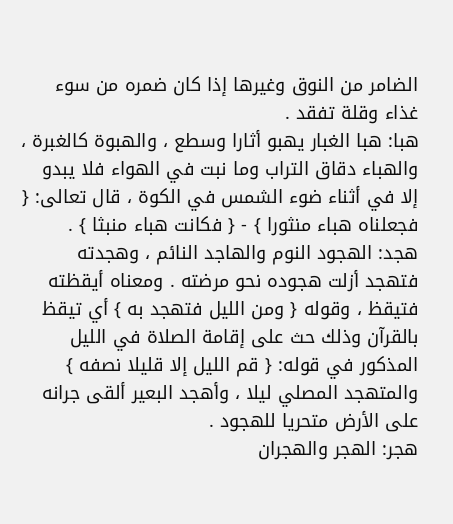الضامر من النوق وغيرها إذا كان ضمره من سوء غذاء وقلة تفقد .
هبا: هبا الغبار يهبو أثارا وسطع ، والهبوة كالغبرة ، والهباء دقاق التراب وما نبت في الهواء فلا يبدو إلا في أثناء ضوء الشمس في الكوة ، قال تعالى: { فجعلناه هباء منثورا } - { فكانت هباء منبثا } .
هجد: الهجود النوم والهاجد النائم ، وهجدته فتهجد أزلت هجوده نحو مرضته . ومعناه أيقظته فتيقظ ، وقوله { ومن الليل فتهجد به } أي تيقظ بالقرآن وذلك حث على إقامة الصلاة في الليل المذكور في قوله: { قم الليل إلا قليلا نصفه } والمتهجد المصلي ليلا ، وأهجد البعير ألقى جرانه على الأرض متحريا للهجود .
هجر: الهجر والهجران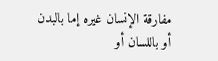مفارقة الإنسان غيره إما بالبدن أو باللسان أو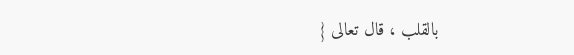بالقلب ، قال تعالى {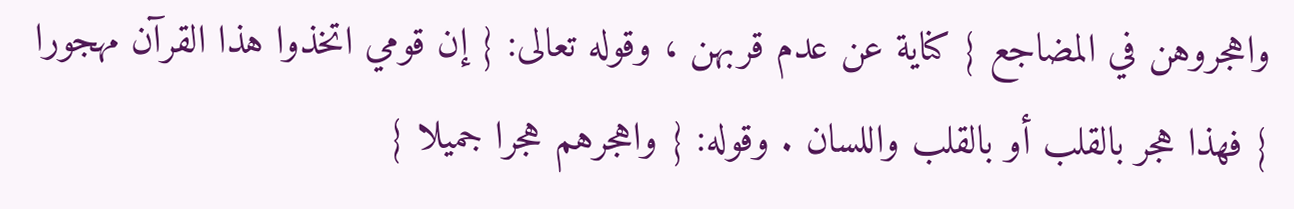واهجروهن في المضاجع } كناية عن عدم قربهن ، وقوله تعالى: { إن قومي اتخذوا هذا القرآن مهجورا } فهذا هجر بالقلب أو بالقلب واللسان . وقوله: { واهجرهم هجرا جميلا }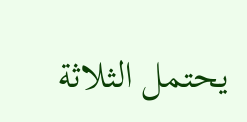يحتمل الثلاثة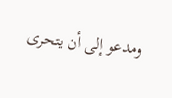ومدعو إلى أن يتحرى